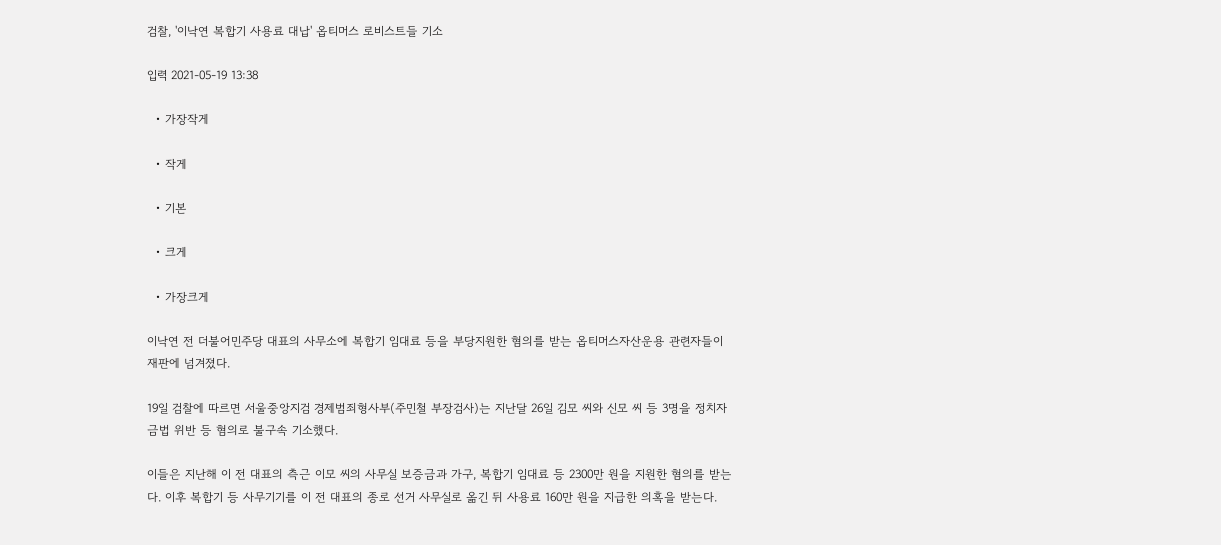검찰, '이낙연 복합기 사용료 대납' 옵티머스 로비스트들 기소

입력 2021-05-19 13:38

  • 가장작게

  • 작게

  • 기본

  • 크게

  • 가장크게

이낙연 전 더불어민주당 대표의 사무소에 복합기 임대료 등을 부당지원한 혐의를 받는 옵티머스자산운용 관련자들이 재판에 넘겨졌다.

19일 검찰에 따르면 서울중앙지검 경제범죄형사부(주민철 부장검사)는 지난달 26일 김모 씨와 신모 씨 등 3명을 정치자금법 위반 등 혐의로 불구속 기소했다.

이들은 지난해 이 전 대표의 측근 이모 씨의 사무실 보증금과 가구, 복합기 임대료 등 2300만 원을 지원한 혐의를 받는다. 이후 복합기 등 사무기기를 이 전 대표의 종로 선거 사무실로 옮긴 뒤 사용료 160만 원을 지급한 의혹을 받는다.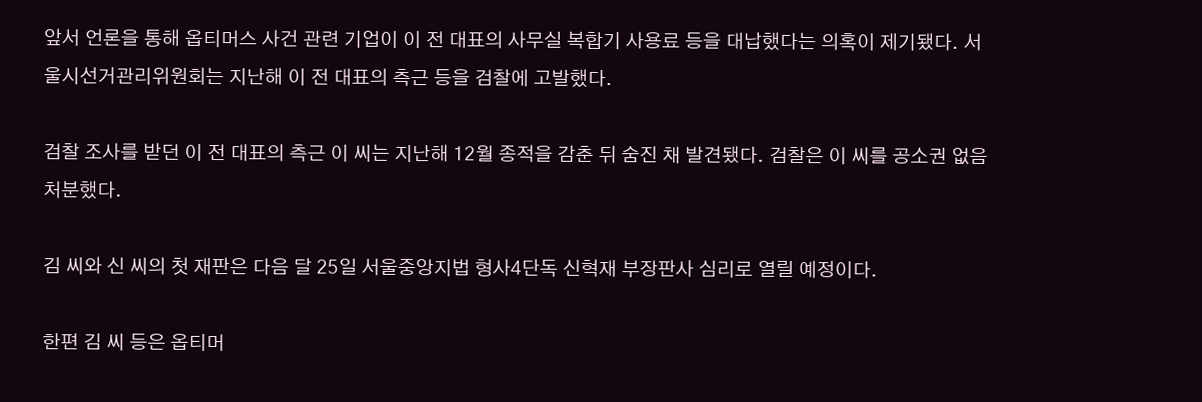앞서 언론을 통해 옵티머스 사건 관련 기업이 이 전 대표의 사무실 복합기 사용료 등을 대납했다는 의혹이 제기됐다. 서울시선거관리위원회는 지난해 이 전 대표의 측근 등을 검찰에 고발했다.

검찰 조사를 받던 이 전 대표의 측근 이 씨는 지난해 12월 종적을 감춘 뒤 숨진 채 발견됐다. 검찰은 이 씨를 공소권 없음 처분했다.

김 씨와 신 씨의 첫 재판은 다음 달 25일 서울중앙지법 형사4단독 신혁재 부장판사 심리로 열릴 예정이다.

한편 김 씨 등은 옵티머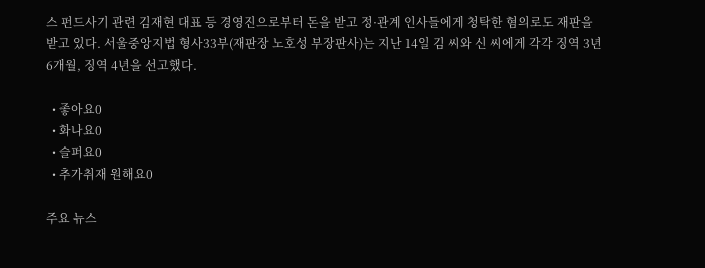스 펀드사기 관련 김재현 대표 등 경영진으로부터 돈을 받고 정·관계 인사들에게 청탁한 혐의로도 재판을 받고 있다. 서울중앙지법 형사33부(재판장 노호성 부장판사)는 지난 14일 김 씨와 신 씨에게 각각 징역 3년 6개월, 징역 4년을 선고했다.

  • 좋아요0
  • 화나요0
  • 슬퍼요0
  • 추가취재 원해요0

주요 뉴스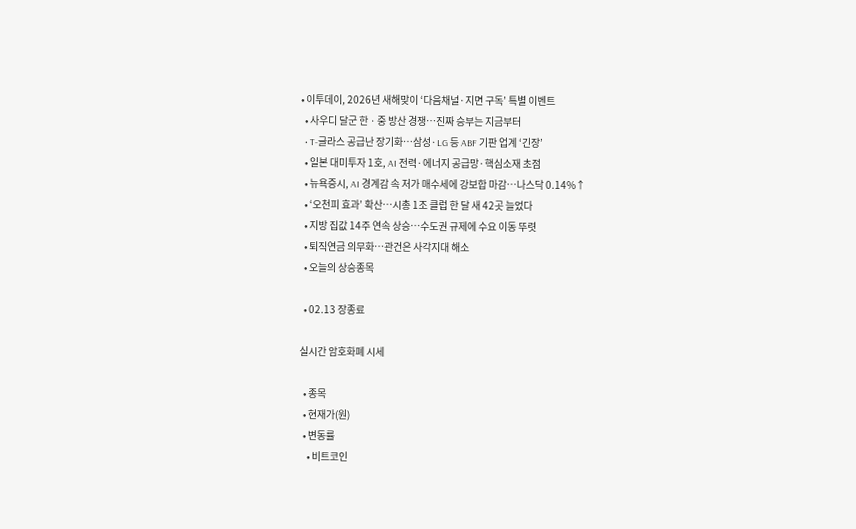• 이투데이, 2026년 새해맞이 ‘다음채널·지면 구독’ 특별 이벤트
  • 사우디 달군 한ㆍ중 방산 경쟁…진짜 승부는 지금부터
  • T-글라스 공급난 장기화…삼성·LG 등 ABF 기판 업계 ‘긴장’
  • 일본 대미투자 1호, AI 전력·에너지 공급망·핵심소재 초점
  • 뉴욕증시, AI 경계감 속 저가 매수세에 강보합 마감…나스닥 0.14%↑
  • ‘오천피 효과’ 확산…시총 1조 클럽 한 달 새 42곳 늘었다
  • 지방 집값 14주 연속 상승⋯수도권 규제에 수요 이동 뚜렷
  • 퇴직연금 의무화⋯관건은 사각지대 해소
  • 오늘의 상승종목

  • 02.13 장종료

실시간 암호화폐 시세

  • 종목
  • 현재가(원)
  • 변동률
    • 비트코인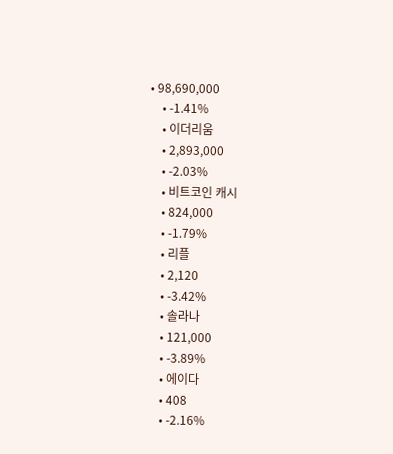• 98,690,000
    • -1.41%
    • 이더리움
    • 2,893,000
    • -2.03%
    • 비트코인 캐시
    • 824,000
    • -1.79%
    • 리플
    • 2,120
    • -3.42%
    • 솔라나
    • 121,000
    • -3.89%
    • 에이다
    • 408
    • -2.16%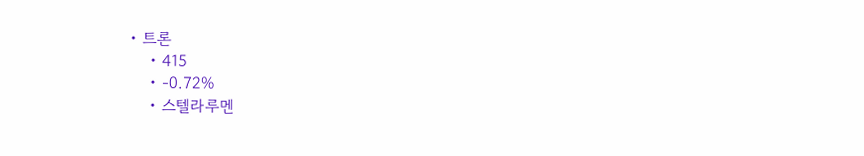• 트론
    • 415
    • -0.72%
    • 스텔라루멘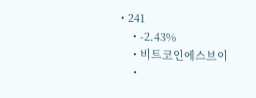• 241
    • -2.43%
    • 비트코인에스브이
    •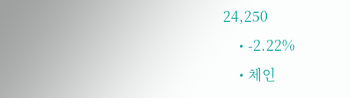24,250
    • -2.22%
    • 체인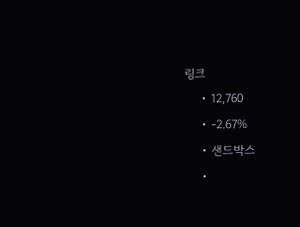링크
    • 12,760
    • -2.67%
    • 샌드박스
    •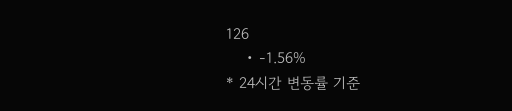126
    • -1.56%
* 24시간 변동률 기준